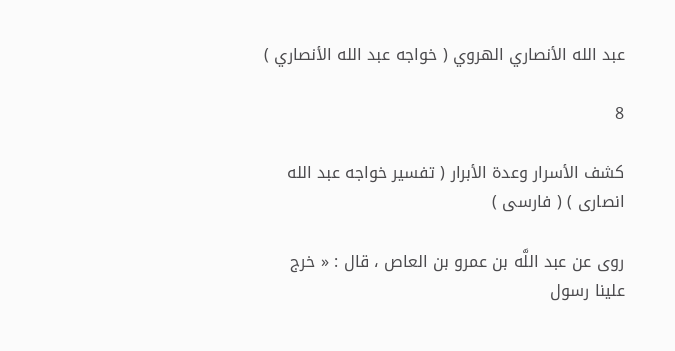عبد الله الأنصاري الهروي ( خواجه عبد الله الأنصاري )

8

كشف الأسرار وعدة الأبرار ( تفسير خواجه عبد الله انصارى ) ( فارسى )

روى عن عبد اللَّه بن عمرو بن العاص ، قال : « خرج علينا رسول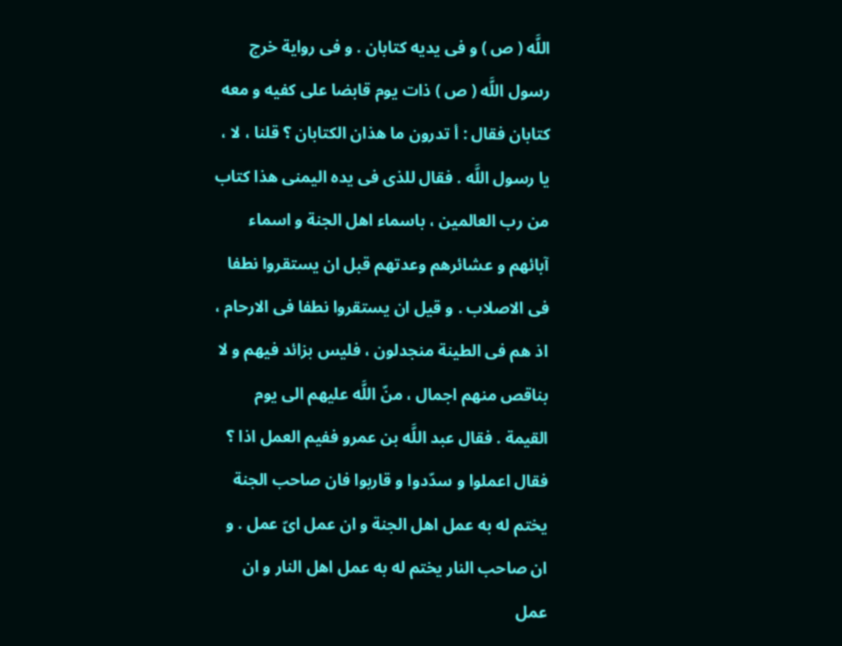اللَّه ( ص ) و فى يديه كتابان . و فى رواية خرج رسول اللَّه ( ص ) ذات يوم قابضا على كفيه و معه كتابان فقال : أ تدرون ما هذان الكتابان ؟ قلنا ، لا ، يا رسول اللَّه . فقال للذى فى يده اليمنى هذا كتاب من رب العالمين ، باسماء اهل الجنة و اسماء آبائهم و عشائرهم وعدتهم قبل ان يستقروا نطفا فى الاصلاب . و قيل ان يستقروا نطفا فى الارحام ، اذ هم فى الطينة منجدلون ، فليس بزائد فيهم و لا بناقص منهم اجمال ، منّ اللَّه عليهم الى يوم القيمة . فقال عبد اللَّه بن عمرو ففيم العمل اذا ؟ فقال اعملوا و سدّدوا و قاربوا فان صاحب الجنة يختم له به عمل اهل الجنة و ان عمل اىّ عمل . و ان صاحب النار يختم له به عمل اهل النار و ان عمل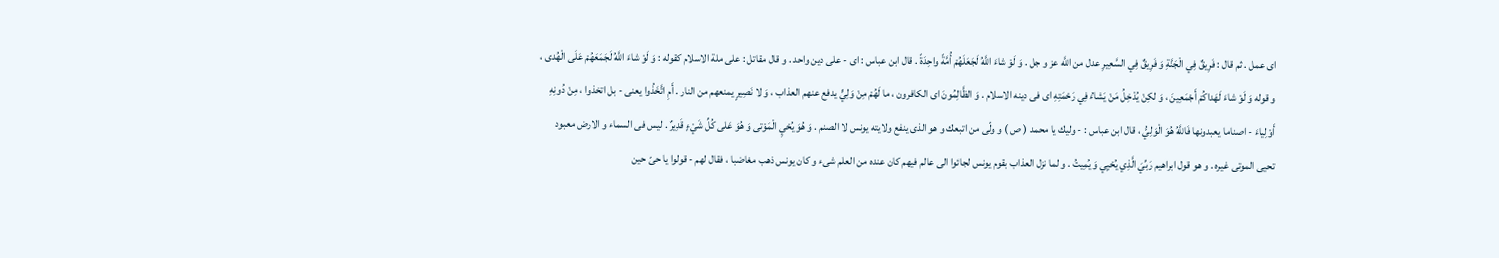اى عمل . ثم قال : فَرِيقٌ فِي الْجَنَّةِ وَ فَرِيقٌ فِي السَّعِيرِ عدل من اللَّه عز و جل . وَ لَوْ شاءَ اللَّهُ لَجَعَلَهُمْ أُمَّةً واحِدَةً . قال ابن عباس : اى - على دين واحد . و قال مقاتل : على ملة الاسلام كقوله : وَ لَوْ شاءَ اللَّهُ لَجَمَعَهُمْ عَلَى الْهُدى ، و قوله وَ لَوْ شاءَ لَهَداكُمْ أَجْمَعِينَ ، وَ لكِنْ يُدْخِلُ مَنْ يَشاءُ فِي رَحْمَتِهِ اى فى دينه الاسلام . وَ الظَّالِمُونَ اى الكافرون ، ما لَهُمْ مِنْ وَلِيٍّ يدفع عنهم العذاب ، وَ لا نَصِيرٍ يمنعهم من النار . أَمِ اتَّخَذُوا يعنى - بل اتخذوا ، مِنْ دُونِهِ أَوْلِياءَ - اصناما يعبدونها فَاللَّهُ هُوَ الْوَلِيُّ ، قال ابن عباس : - وليك يا محمد ( ص ) و ولّى من اتبعك و هو الذى ينفع ولايته يونس لا الصنم . وَ هُوَ يُحْيِ الْمَوْتى وَ هُوَ عَلى كُلِّ شَيْءٍ قَدِيرٌ . ليس فى السماء و الارض معبود تحيى الموتى غيره . و هو قول ابراهيم رَبِّيَ الَّذِي يُحْيِي وَ يُمِيتُ . و لما نزل العذاب بقوم يونس لجائوا الى عالم فيهم كان عنده من العلم شىء و كان يونس ذهب مغاضبا ، فقال لهم - قولوا يا حىّ حين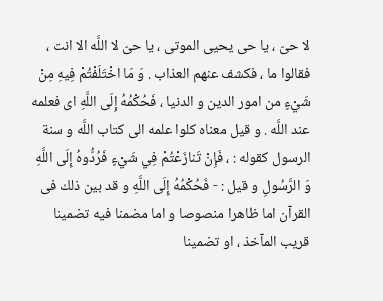لا حىّ ، يا حى يحيى الموتى ، يا حىّ لا اللَّه الا انت ، فقالوا ما ، فكشف عنهم العذاب . وَ مَا اخْتَلَفْتُمْ فِيهِ مِنْ شَيْءٍ من امور الدين و الدنيا ، فَحُكْمُهُ إِلَى اللَّهِ اى فعلمه عند اللَّه . و قيل معناه كلوا علمه الى كتاب اللَّه و سنة الرسول كقوله : ، فَإِنْ تَنازَعْتُمْ فِي شَيْءٍ فَرُدُّوهُ إِلَى اللَّهِ وَ الرَّسُولِ و قيل : - فَحُكْمُهُ إِلَى اللَّهِ و قد بين ذلك فى القرآن اما ظاهرا منصوصا و اما مضمنا فيه تضمينا قريب المآخذ ، او تضمينا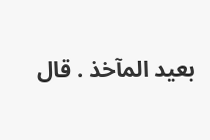بعيد المآخذ . قال